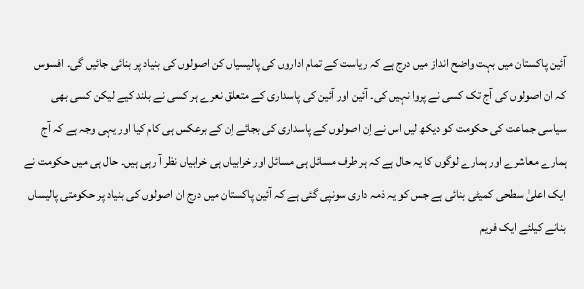آئین پاکستان میں بہت واضح انداز میں درج ہے کہ ریاست کے تمام اداروں کی پالیسیاں کن اصولوں کی بنیاد پر بنائی جائیں گی۔ افسوس کہ ان اصولوں کی آج تک کسی نے پروا نہیں کی۔ آئین اور آئین کی پاسداری کے متعلق نعرے ہر کسی نے بلند کیے لیکن کسی بھی سیاسی جماعت کی حکومت کو دیکھ لیں اس نے اِن اصولوں کے پاسداری کی بجائے اِن کے برعکس ہی کام کیا اور یہی وجہ ہے کہ آج ہمارے معاشرے اور ہمارے لوگوں کا یہ حال ہے کہ ہر طرف مسائل ہی مسائل اور خرابیاں ہی خرابیاں نظر آ رہی ہیں۔ حال ہی میں حکومت نے ایک اعلیٰ سطحی کمیٹی بنائی ہے جس کو یہ ذمہ داری سونپی گئی ہے کہ آئین پاکستان میں درج ان اصولوں کی بنیاد پر حکومتی پالیساں بنانے کیلئے ایک فریم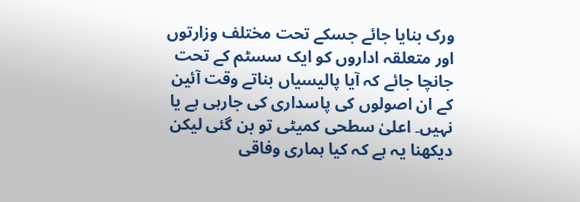ورک بنایا جائے جسکے تحت مختلف وزارتوں اور متعلقہ اداروں کو ایک سسٹم کے تحت جانچا جائے کہ آیا پالیسیاں بناتے وقت آئین کے ان اصولوں کی پاسداری کی جارہی ہے یا نہیں۔ اعلیٰ سطحی کمیٹی تو بن گئی لیکن دیکھنا یہ ہے کہ کیا ہماری وفاقی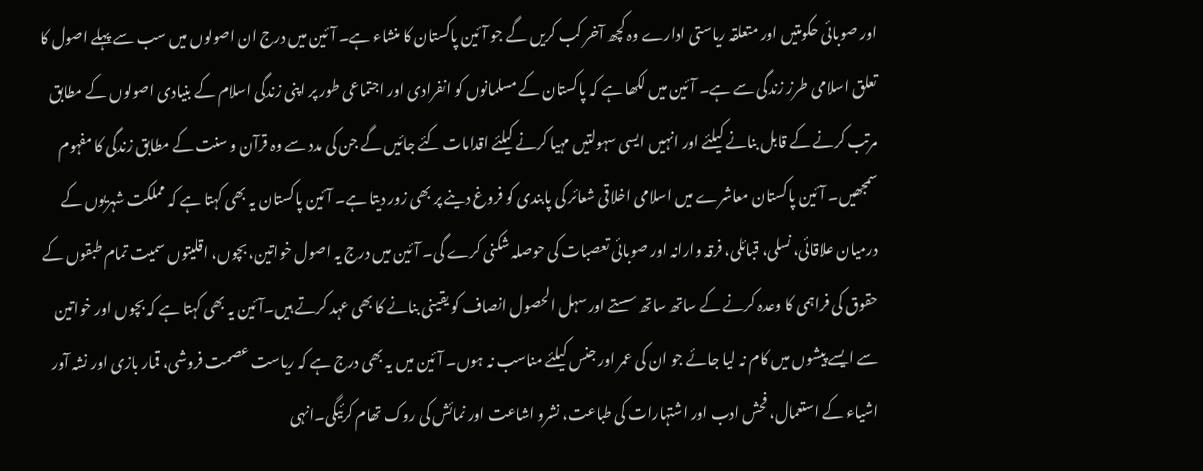اور صوبائی حکومتیں اور متعلقہ ریاستی ادارے وہ کچھ آخر کب کریں گے جو آئین پاکستان کا منشاء ہے۔ آئین میں درج ان اصولوں میں سب سے پہلے اصول کا تعلق اسلامی طرز زندگی سے ہے۔ آئین میں لکھا ہے کہ پاکستان کے مسلمانوں کو انفرادی اور اجتماعی طور پر اپنی زندگی اسلام کے بنیادی اصولوں کے مطابق مرتب کرنے کے قابل بنانے کیلئے اور انہیں ایسی سہولتیں مہیا کرنے کیلئے اقدامات کئے جائیں گے جن کی مدد سے وہ قرآن و سنت کے مطابق زندگی کا مفہوم سمجھیں۔ آئین پاکستان معاشرے میں اسلامی اخلاقی شعائر کی پابندی کو فروغ دینے پر بھی زور دیتا ہے۔ آئین پاکستان یہ بھی کہتا ہے کہ مملکت شہریوں کے درمیان علاقائی، نسلی، قبائلی، فرقہ وارانہ اور صوبائی تعصبات کی حوصلہ شکنی کرے گی۔ آئین میں درج یہ اصول خواتین، بچوں، اقلیتوں سمیت تمام طبقوں کے حقوق کی فراہمی کا وعدہ کرنے کے ساتھ ساتھ سستے اور سہل الحصول انصاف کو یقینی بنانے کا بھی عہد کرتے ہیں۔آئین یہ بھی کہتا ہے کہ بچوں اور خواتین سے ایسے پیشوں میں کام نہ لیا جائے جو ان کی عمر اور جنس کیلئے مناسب نہ ہوں۔ آئین میں یہ بھی درج ہے کہ ریاست عصمت فروشی، قمار بازی اور نشہ آور اشیاء کے استعمال، فحش ادب اور اشتہارات کی طباعت، نشرو اشاعت اور نمائش کی روک تھام کرئیگی۔انہی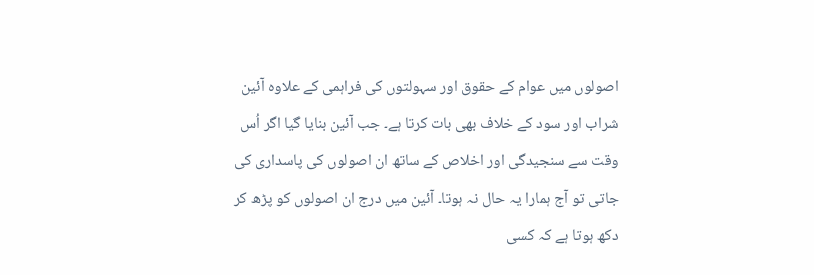اصولوں میں عوام کے حقوق اور سہولتوں کی فراہمی کے علاوہ آئین شراب اور سود کے خلاف بھی بات کرتا ہے۔ جب آئین بنایا گیا اگر اُس وقت سے سنجیدگی اور اخلاص کے ساتھ ان اصولوں کی پاسداری کی جاتی تو آج ہمارا یہ حال نہ ہوتا۔ آئین میں درج ان اصولوں کو پڑھ کر دکھ ہوتا ہے کہ کسی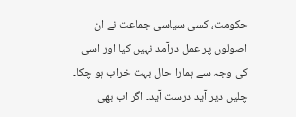حکومت، کسی سیاسی جماعت نے ان اصولوں پر عمل درآمد نہیں کیا اور اسی کی وجہ سے ہمارا حال بہت خراب ہو چکا۔ چلیں دیر آید درست آید۔ اگر اب بھی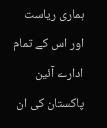ہماری ریاست اور اس کے تمام ادارے آئین پاکستان کی ان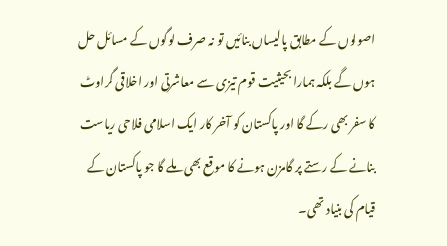اصولوں کے مطابق پالیساں بنائیں تو نہ صرف لوگوں کے مسائل حل ہوں گے بلکہ ہمارا بحیثیت قوم تیزی سے معاشرتی اور اخلاقی گراوٹ کا سفر بھی رکے گا اور پاکستان کو آخر کار ایک اسلامی فلاحی ریاست بنانے کے رستے پر گامزن ہونے کا موقع بھی ملے گا جو پاکستان کے قیام کی بنیاد تھی۔